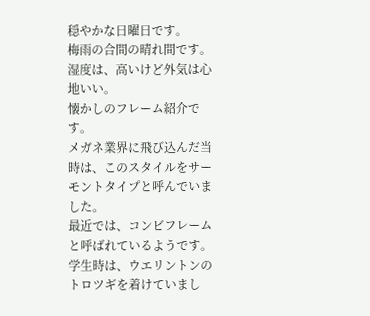穏やかな日曜日です。
梅雨の合間の晴れ間です。
湿度は、高いけど外気は心地いい。
懐かしのフレーム紹介です。
メガネ業界に飛び込んだ当時は、このスタイルをサーモントタイプと呼んでいました。
最近では、コンビフレームと呼ばれているようです。
学生時は、ウエリントンのトロツギを着けていまし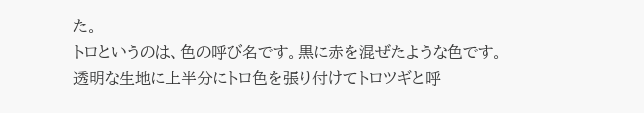た。
トロというのは、色の呼び名です。黒に赤を混ぜたような色です。
透明な生地に上半分にトロ色を張り付けてトロツギと呼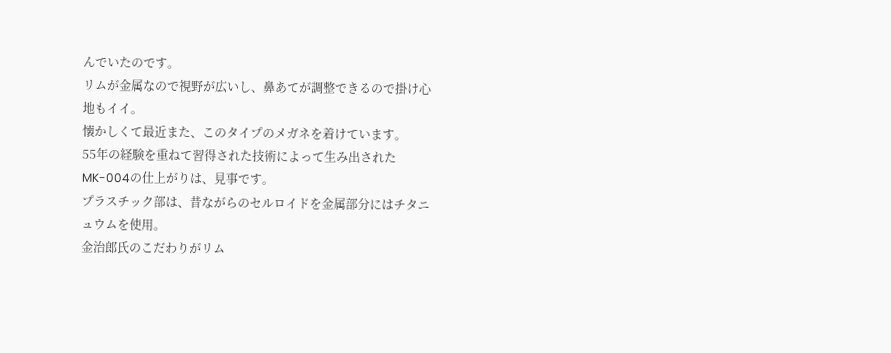んでいたのです。
リムが金属なので視野が広いし、鼻あてが調整できるので掛け心地もイイ。
懐かしくて最近また、このタイプのメガネを着けています。
55年の経験を重ねて習得された技術によって生み出された
MK-004の仕上がりは、見事です。
プラスチック部は、昔ながらのセルロイドを金属部分にはチタニュウムを使用。
金治郎氏のこだわりがリム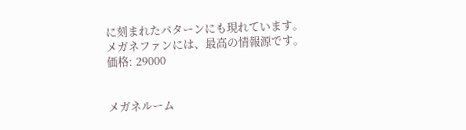に刻まれたパターンにも現れています。
メガネファンには、最高の情報源です。
価格: 29000


メガネルーム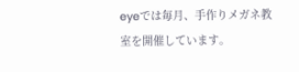eyeでは毎月、手作りメガネ教室を開催しています。